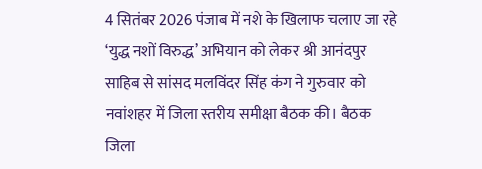4 सितंबर 2026 पंजाब में नशे के खिलाफ चलाए जा रहे ‘युद्ध नशों विरुद्ध’ अभियान को लेकर श्री आनंदपुर साहिब से सांसद मलविंदर सिंह कंग ने गुरुवार को नवांशहर में जिला स्तरीय समीक्षा बैठक की। बैठक जिला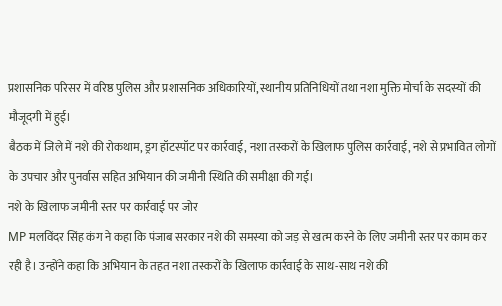प्रशासनिक परिसर में वरिष्ठ पुलिस और प्रशासनिक अधिकारियों, स्थानीय प्रतिनिधियों तथा नशा मुक्ति मोर्चा के सदस्यों की मौजूदगी में हुई।
बैठक में जिले में नशे की रोकथाम, ड्रग हॉटस्पॉट पर कार्रवाई, नशा तस्करों के खिलाफ पुलिस कार्रवाई, नशे से प्रभावित लोगों के उपचार और पुनर्वास सहित अभियान की जमीनी स्थिति की समीक्षा की गई।
नशे के खिलाफ जमीनी स्तर पर कार्रवाई पर जोर
MP मलविंदर सिंह कंग ने कहा कि पंजाब सरकार नशे की समस्या को जड़ से खत्म करने के लिए जमीनी स्तर पर काम कर रही है। उन्होंने कहा कि अभियान के तहत नशा तस्करों के खिलाफ कार्रवाई के साथ-साथ नशे की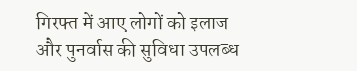गिरफ्त में आए लोगों को इलाज और पुनर्वास की सुविधा उपलब्ध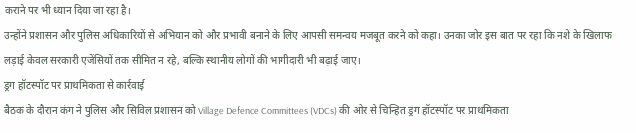कराने पर भी ध्यान दिया जा रहा है।
उन्होंने प्रशासन और पुलिस अधिकारियों से अभियान को और प्रभावी बनाने के लिए आपसी समन्वय मजबूत करने को कहा। उनका जोर इस बात पर रहा कि नशे के खिलाफ लड़ाई केवल सरकारी एजेंसियों तक सीमित न रहे, बल्कि स्थानीय लोगों की भागीदारी भी बढ़ाई जाए।
ड्रग हॉटस्पॉट पर प्राथमिकता से कार्रवाई
बैठक के दौरान कंग ने पुलिस और सिविल प्रशासन को Village Defence Committees (VDCs) की ओर से चिन्हित ड्रग हॉटस्पॉट पर प्राथमिकता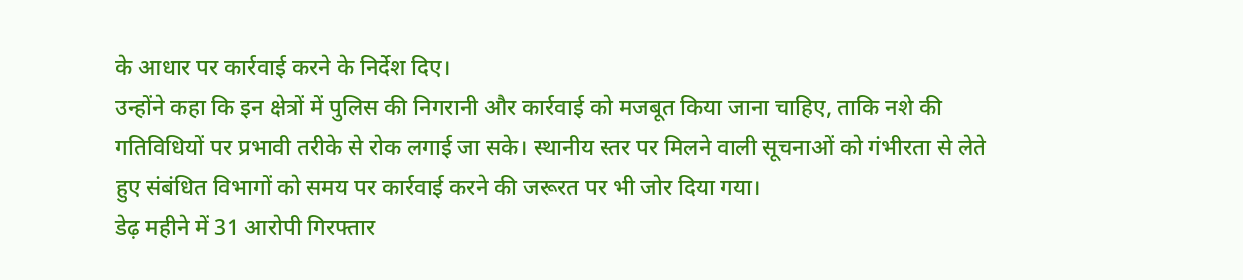के आधार पर कार्रवाई करने के निर्देश दिए।
उन्होंने कहा कि इन क्षेत्रों में पुलिस की निगरानी और कार्रवाई को मजबूत किया जाना चाहिए, ताकि नशे की गतिविधियों पर प्रभावी तरीके से रोक लगाई जा सके। स्थानीय स्तर पर मिलने वाली सूचनाओं को गंभीरता से लेते हुए संबंधित विभागों को समय पर कार्रवाई करने की जरूरत पर भी जोर दिया गया।
डेढ़ महीने में 31 आरोपी गिरफ्तार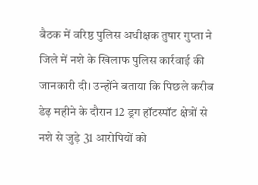बैठक में वरिष्ठ पुलिस अधीक्षक तुषार गुप्ता ने जिले में नशे के खिलाफ पुलिस कार्रवाई की जानकारी दी। उन्होंने बताया कि पिछले करीब डेढ़ महीने के दौरान 12 ड्रग हॉटस्पॉट क्षेत्रों से नशे से जुड़े 31 आरोपियों को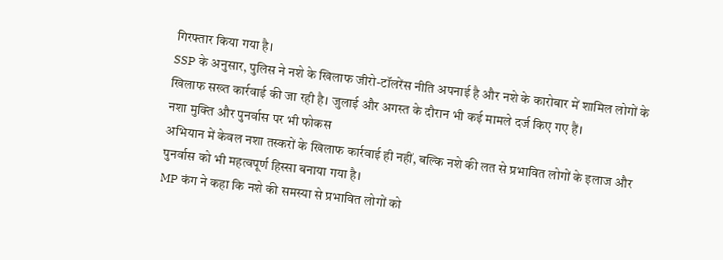गिरफ्तार किया गया है।
SSP के अनुसार, पुलिस ने नशे के खिलाफ जीरो-टॉलरेंस नीति अपनाई है और नशे के कारोबार में शामिल लोगों के खिलाफ सख्त कार्रवाई की जा रही है। जुलाई और अगस्त के दौरान भी कई मामले दर्ज किए गए हैं।
नशा मुक्ति और पुनर्वास पर भी फोकस
अभियान में केवल नशा तस्करों के खिलाफ कार्रवाई ही नहीं, बल्कि नशे की लत से प्रभावित लोगों के इलाज और पुनर्वास को भी महत्वपूर्ण हिस्सा बनाया गया है।
MP कंग ने कहा कि नशे की समस्या से प्रभावित लोगों को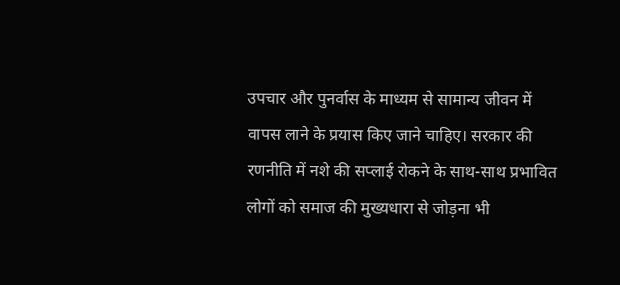उपचार और पुनर्वास के माध्यम से सामान्य जीवन में वापस लाने के प्रयास किए जाने चाहिए। सरकार की रणनीति में नशे की सप्लाई रोकने के साथ-साथ प्रभावित लोगों को समाज की मुख्यधारा से जोड़ना भी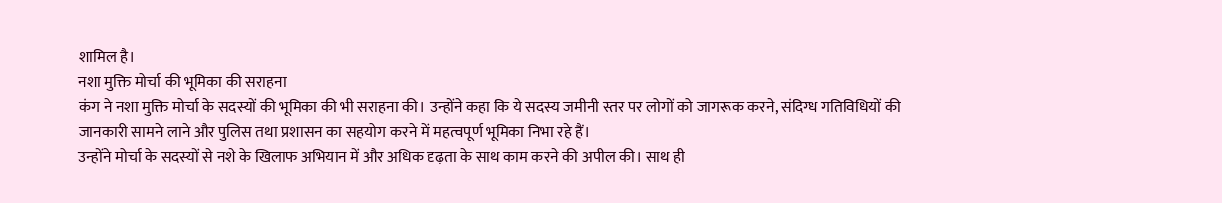शामिल है।
नशा मुक्ति मोर्चा की भूमिका की सराहना
कंग ने नशा मुक्ति मोर्चा के सदस्यों की भूमिका की भी सराहना की। उन्होंने कहा कि ये सदस्य जमीनी स्तर पर लोगों को जागरूक करने, संदिग्ध गतिविधियों की जानकारी सामने लाने और पुलिस तथा प्रशासन का सहयोग करने में महत्वपूर्ण भूमिका निभा रहे हैं।
उन्होंने मोर्चा के सदस्यों से नशे के खिलाफ अभियान में और अधिक दृढ़ता के साथ काम करने की अपील की। साथ ही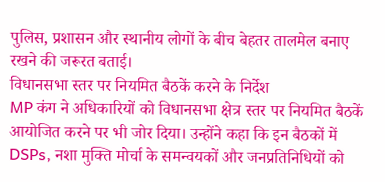पुलिस, प्रशासन और स्थानीय लोगों के बीच बेहतर तालमेल बनाए रखने की जरूरत बताई।
विधानसभा स्तर पर नियमित बैठकें करने के निर्देश
MP कंग ने अधिकारियों को विधानसभा क्षेत्र स्तर पर नियमित बैठकें आयोजित करने पर भी जोर दिया। उन्होंने कहा कि इन बैठकों में DSPs, नशा मुक्ति मोर्चा के समन्वयकों और जनप्रतिनिधियों को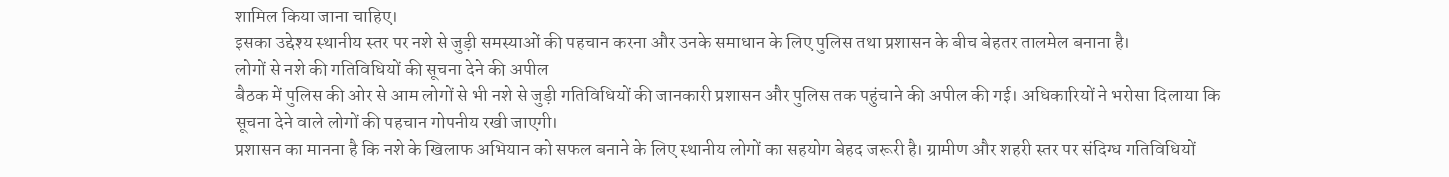शामिल किया जाना चाहिए।
इसका उद्देश्य स्थानीय स्तर पर नशे से जुड़ी समस्याओं की पहचान करना और उनके समाधान के लिए पुलिस तथा प्रशासन के बीच बेहतर तालमेल बनाना है।
लोगों से नशे की गतिविधियों की सूचना देने की अपील
बैठक में पुलिस की ओर से आम लोगों से भी नशे से जुड़ी गतिविधियों की जानकारी प्रशासन और पुलिस तक पहुंचाने की अपील की गई। अधिकारियों ने भरोसा दिलाया कि सूचना देने वाले लोगों की पहचान गोपनीय रखी जाएगी।
प्रशासन का मानना है कि नशे के खिलाफ अभियान को सफल बनाने के लिए स्थानीय लोगों का सहयोग बेहद जरूरी है। ग्रामीण और शहरी स्तर पर संदिग्ध गतिविधियों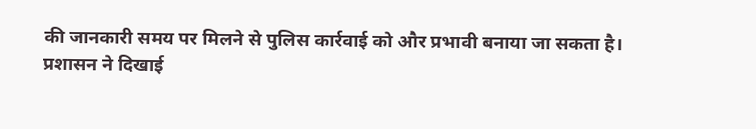की जानकारी समय पर मिलने से पुलिस कार्रवाई को और प्रभावी बनाया जा सकता है।
प्रशासन ने दिखाई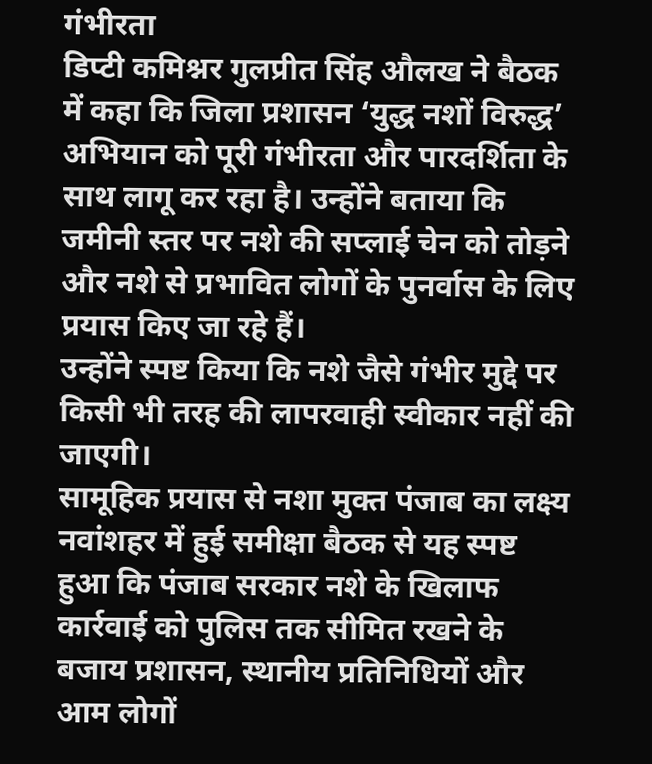गंभीरता
डिप्टी कमिश्नर गुलप्रीत सिंह औलख ने बैठक में कहा कि जिला प्रशासन ‘युद्ध नशों विरुद्ध’ अभियान को पूरी गंभीरता और पारदर्शिता के साथ लागू कर रहा है। उन्होंने बताया कि जमीनी स्तर पर नशे की सप्लाई चेन को तोड़ने और नशे से प्रभावित लोगों के पुनर्वास के लिए प्रयास किए जा रहे हैं।
उन्होंने स्पष्ट किया कि नशे जैसे गंभीर मुद्दे पर किसी भी तरह की लापरवाही स्वीकार नहीं की जाएगी।
सामूहिक प्रयास से नशा मुक्त पंजाब का लक्ष्य
नवांशहर में हुई समीक्षा बैठक से यह स्पष्ट हुआ कि पंजाब सरकार नशे के खिलाफ कार्रवाई को पुलिस तक सीमित रखने के बजाय प्रशासन, स्थानीय प्रतिनिधियों और आम लोगों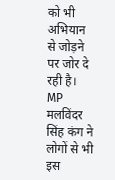को भी अभियान से जोड़ने पर जोर दे रही है।
MP मलविंदर सिंह कंग ने लोगों से भी इस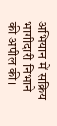अभियान में सक्रिय भागीदारी निभाने की अपील की।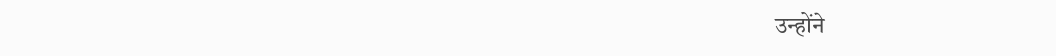उन्होंने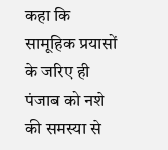कहा कि सामूहिक प्रयासों के जरिए ही पंजाब को नशे की समस्या से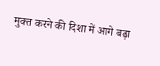मुक्त करने की दिशा में आगे बढ़ा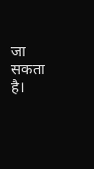जा सकता है।